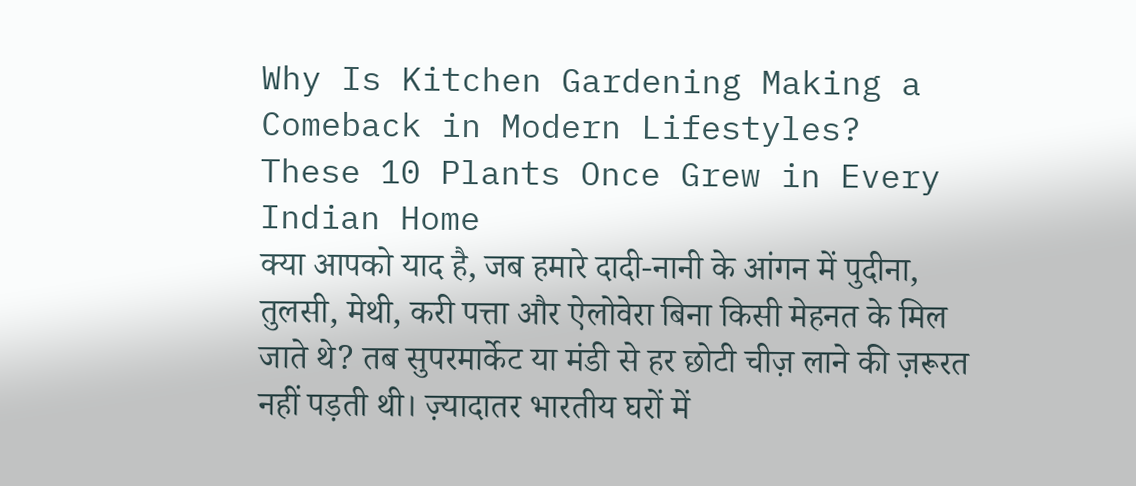Why Is Kitchen Gardening Making a Comeback in Modern Lifestyles? These 10 Plants Once Grew in Every Indian Home
क्या आपको याद है, जब हमारे दादी-नानी के आंगन में पुदीना, तुलसी, मेथी, करी पत्ता और ऐलोवेरा बिना किसी मेहनत के मिल जाते थे? तब सुपरमार्केट या मंडी से हर छोटी चीज़ लाने की ज़रूरत नहीं पड़ती थी। ज़्यादातर भारतीय घरों में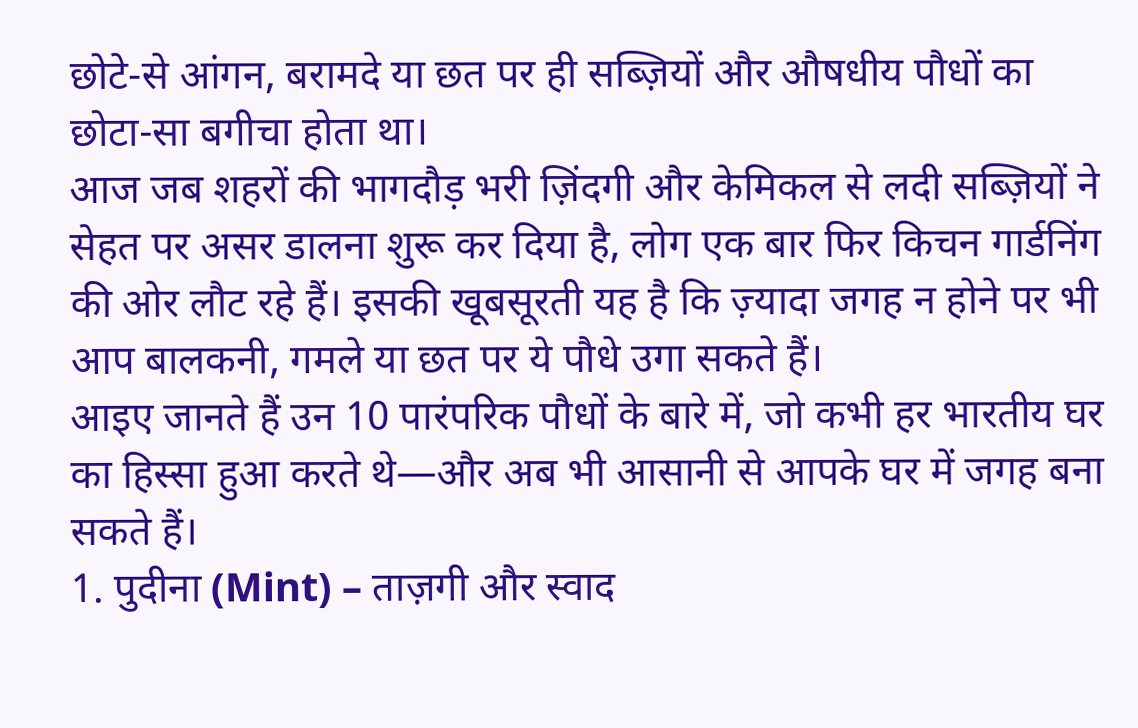छोटे-से आंगन, बरामदे या छत पर ही सब्ज़ियों और औषधीय पौधों का छोटा-सा बगीचा होता था।
आज जब शहरों की भागदौड़ भरी ज़िंदगी और केमिकल से लदी सब्ज़ियों ने सेहत पर असर डालना शुरू कर दिया है, लोग एक बार फिर किचन गार्डनिंग की ओर लौट रहे हैं। इसकी खूबसूरती यह है कि ज़्यादा जगह न होने पर भी आप बालकनी, गमले या छत पर ये पौधे उगा सकते हैं।
आइए जानते हैं उन 10 पारंपरिक पौधों के बारे में, जो कभी हर भारतीय घर का हिस्सा हुआ करते थे—और अब भी आसानी से आपके घर में जगह बना सकते हैं।
1. पुदीना (Mint) – ताज़गी और स्वाद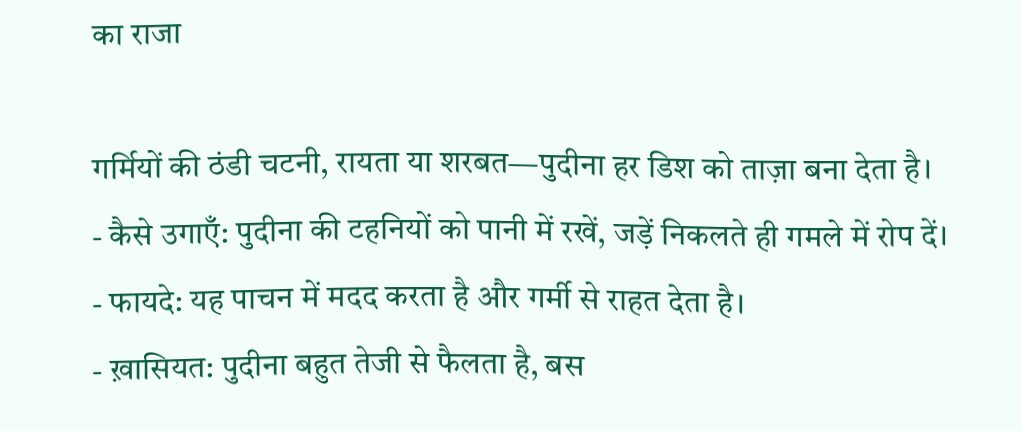का राजा

गर्मियों की ठंडी चटनी, रायता या शरबत—पुदीना हर डिश को ताज़ा बना देता है।
- कैसे उगाएँ: पुदीना की टहनियों को पानी में रखें, जड़ें निकलते ही गमले में रोप दें।
- फायदे: यह पाचन में मदद करता है और गर्मी से राहत देता है।
- ख़ासियत: पुदीना बहुत तेजी से फैलता है, बस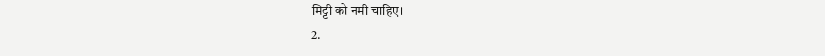मिट्टी को नमी चाहिए।
2.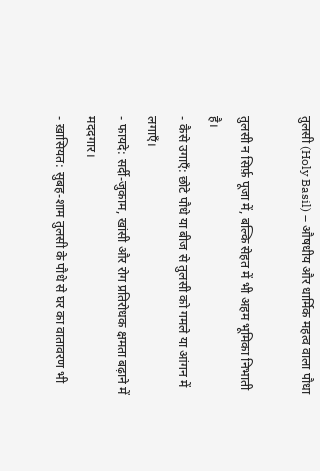तुलसी (Holy Basil) – औषधीय और धार्मिक महत्व वाला पौधा

तुलसी न सिर्फ़ पूजा में, बल्कि सेहत में भी अहम भूमिका निभाती है।
- कैसे उगाएँ: छोटे पौधे या बीज से तुलसी को गमले या आंगन में लगाएँ।
- फायदे: सर्दी-जुकाम, खांसी और रोग प्रतिरोधक क्षमता बढ़ाने में मददगार।
- ख़ासियत: सुबह-शाम तुलसी के पौधे से घर का वातावरण भी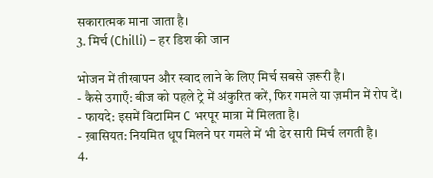सकारात्मक माना जाता है।
3. मिर्च (Chilli) – हर डिश की जान

भोजन में तीखापन और स्वाद लाने के लिए मिर्च सबसे ज़रूरी है।
- कैसे उगाएँ: बीज को पहले ट्रे में अंकुरित करें, फिर गमले या ज़मीन में रोप दें।
- फायदे: इसमें विटामिन C भरपूर मात्रा में मिलता है।
- ख़ासियत: नियमित धूप मिलने पर गमले में भी ढेर सारी मिर्च लगती है।
4.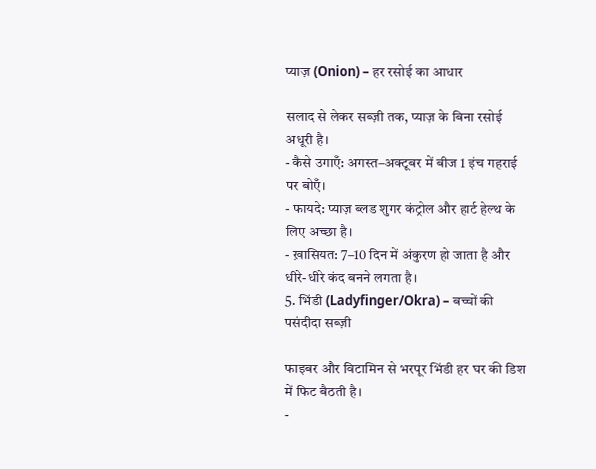प्याज़ (Onion) – हर रसोई का आधार

सलाद से लेकर सब्ज़ी तक, प्याज़ के बिना रसोई अधूरी है।
- कैसे उगाएँ: अगस्त–अक्टूबर में बीज 1 इंच गहराई पर बोएँ।
- फायदे: प्याज़ ब्लड शुगर कंट्रोल और हार्ट हेल्थ के लिए अच्छा है।
- ख़ासियत: 7–10 दिन में अंकुरण हो जाता है और धीरे-धीरे कंद बनने लगता है।
5. भिंडी (Ladyfinger/Okra) – बच्चों की पसंदीदा सब्ज़ी

फाइबर और विटामिन से भरपूर भिंडी हर घर की डिश में फिट बैठती है।
-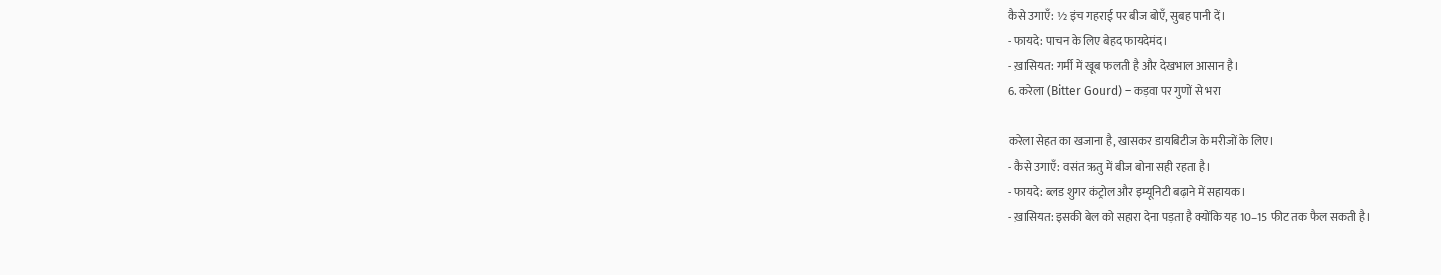कैसे उगाएँ: ½ इंच गहराई पर बीज बोएँ, सुबह पानी दें।
- फायदे: पाचन के लिए बेहद फायदेमंद।
- ख़ासियत: गर्मी में खूब फलती है और देखभाल आसान है।
6. करेला (Bitter Gourd) – कड़वा पर गुणों से भरा

करेला सेहत का खजाना है, खासकर डायबिटीज के मरीजों के लिए।
- कैसे उगाएँ: वसंत ऋतु में बीज बोना सही रहता है।
- फायदे: ब्लड शुगर कंट्रोल और इम्यूनिटी बढ़ाने में सहायक।
- ख़ासियत: इसकी बेल को सहारा देना पड़ता है क्योंकि यह 10–15 फीट तक फैल सकती है।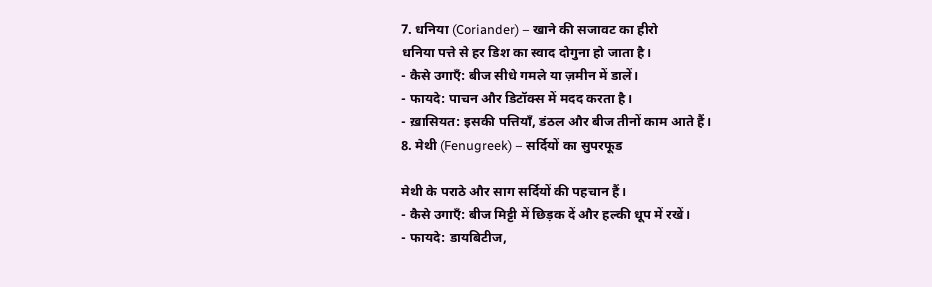7. धनिया (Coriander) – खाने की सजावट का हीरो
धनिया पत्ते से हर डिश का स्वाद दोगुना हो जाता है।
- कैसे उगाएँ: बीज सीधे गमले या ज़मीन में डालें।
- फायदे: पाचन और डिटॉक्स में मदद करता है।
- ख़ासियत: इसकी पत्तियाँ, डंठल और बीज तीनों काम आते हैं।
8. मेथी (Fenugreek) – सर्दियों का सुपरफूड

मेथी के पराठे और साग सर्दियों की पहचान हैं।
- कैसे उगाएँ: बीज मिट्टी में छिड़क दें और हल्की धूप में रखें।
- फायदे: डायबिटीज,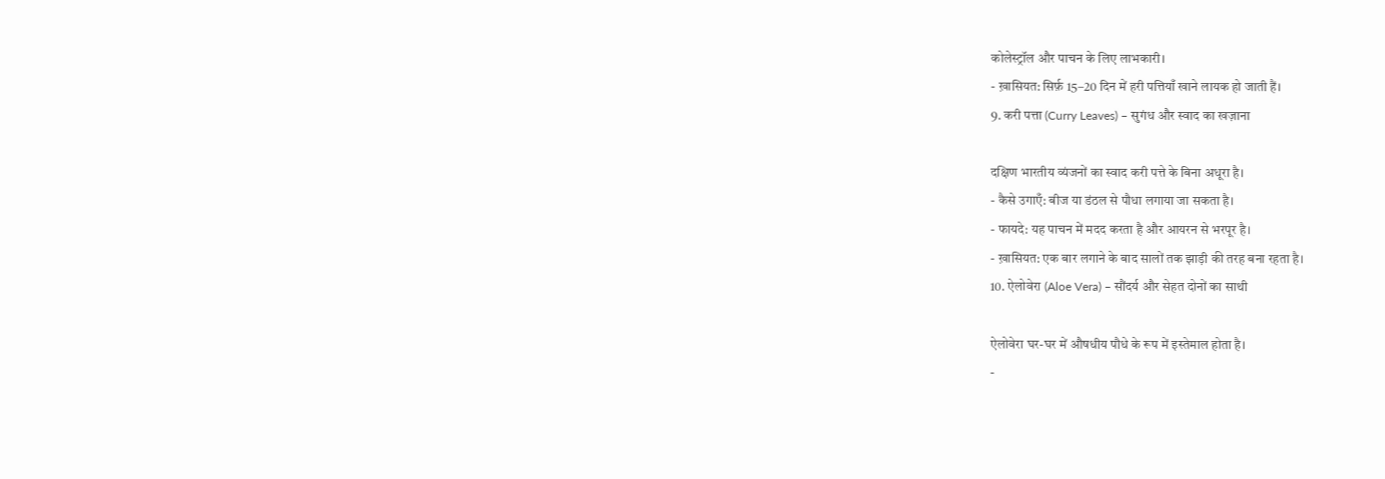कोलेस्ट्रॉल और पाचन के लिए लाभकारी।
- ख़ासियत: सिर्फ़ 15–20 दिन में हरी पत्तियाँ खाने लायक हो जाती हैं।
9. करी पत्ता (Curry Leaves) – सुगंध और स्वाद का खज़ाना

दक्षिण भारतीय व्यंजनों का स्वाद करी पत्ते के बिना अधूरा है।
- कैसे उगाएँ: बीज या डंठल से पौधा लगाया जा सकता है।
- फायदे: यह पाचन में मदद करता है और आयरन से भरपूर है।
- ख़ासियत: एक बार लगाने के बाद सालों तक झाड़ी की तरह बना रहता है।
10. ऐलोवेरा (Aloe Vera) – सौंदर्य और सेहत दोनों का साथी

ऐलोवेरा घर-घर में औषधीय पौधे के रूप में इस्तेमाल होता है।
-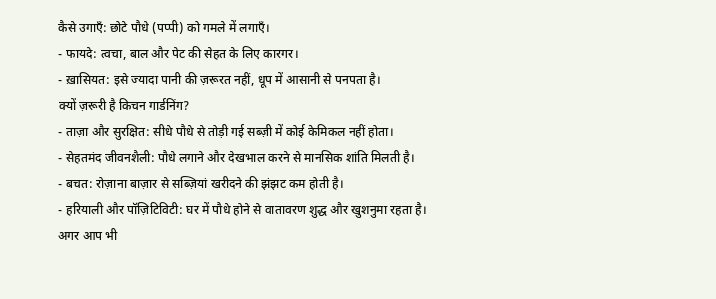कैसे उगाएँ: छोटे पौधे (पप्पी) को गमले में लगाएँ।
- फायदे: त्वचा, बाल और पेट की सेहत के लिए कारगर।
- ख़ासियत: इसे ज्यादा पानी की ज़रूरत नहीं, धूप में आसानी से पनपता है।
क्यों ज़रूरी है किचन गार्डनिंग?
- ताज़ा और सुरक्षित: सीधे पौधे से तोड़ी गई सब्ज़ी में कोई केमिकल नहीं होता।
- सेहतमंद जीवनशैली: पौधे लगाने और देखभाल करने से मानसिक शांति मिलती है।
- बचत: रोज़ाना बाज़ार से सब्ज़ियां खरीदने की झंझट कम होती है।
- हरियाली और पॉज़िटिविटी: घर में पौधे होने से वातावरण शुद्ध और खुशनुमा रहता है।
अगर आप भी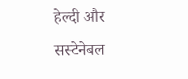हेल्दी और सस्टेनेबल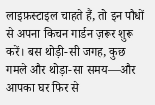लाइफ़स्टाइल चाहते हैं, तो इन पौधों से अपना किचन गार्डन ज़रूर शुरू करें। बस थोड़ी-सी जगह, कुछ गमले और थोड़ा-सा समय—और आपका घर फिर से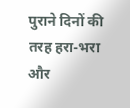पुराने दिनों की तरह हरा-भरा और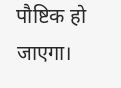पौष्टिक हो जाएगा।